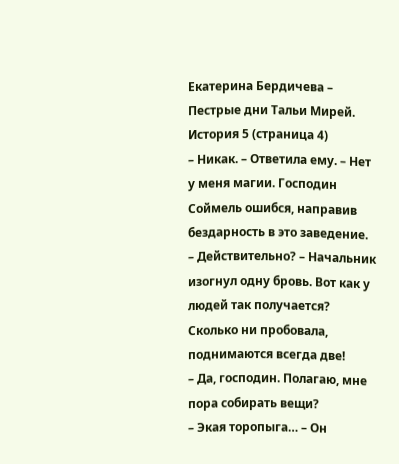Екатерина Бердичева – Пестрые дни Тальи Мирей. История 5 (страница 4)
– Никак. – Ответила ему. – Нет у меня магии. Господин Соймель ошибся, направив бездарность в это заведение.
– Действительно? – Начальник изогнул одну бровь. Вот как у людей так получается? Сколько ни пробовала, поднимаются всегда две!
– Да, господин. Полагаю, мне пора собирать вещи?
– Экая торопыга… – Он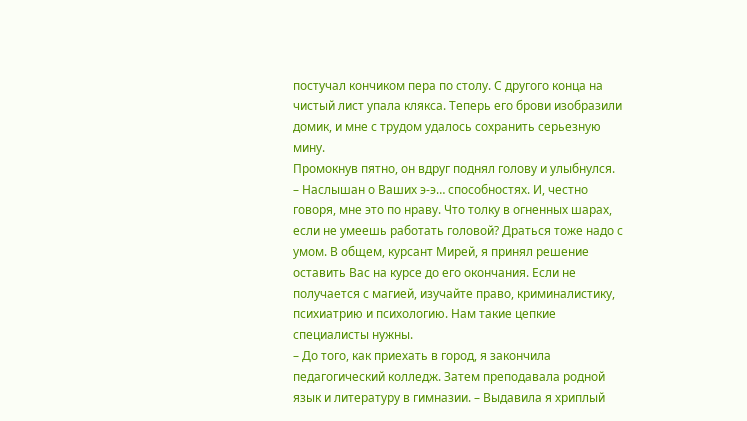постучал кончиком пера по столу. С другого конца на чистый лист упала клякса. Теперь его брови изобразили домик, и мне с трудом удалось сохранить серьезную мину.
Промокнув пятно, он вдруг поднял голову и улыбнулся.
– Наслышан о Ваших э-э… способностях. И, честно говоря, мне это по нраву. Что толку в огненных шарах, если не умеешь работать головой? Драться тоже надо с умом. В общем, курсант Мирей, я принял решение оставить Вас на курсе до его окончания. Если не получается с магией, изучайте право, криминалистику, психиатрию и психологию. Нам такие цепкие специалисты нужны.
– До того, как приехать в город, я закончила педагогический колледж. Затем преподавала родной язык и литературу в гимназии. – Выдавила я хриплый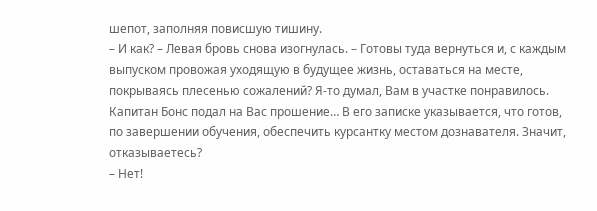шепот, заполняя повисшую тишину.
– И как? – Левая бровь снова изогнулась. – Готовы туда вернуться и, с каждым выпуском провожая уходящую в будущее жизнь, оставаться на месте, покрываясь плесенью сожалений? Я-то думал, Вам в участке понравилось. Капитан Бонс подал на Вас прошение… В его записке указывается, что готов, по завершении обучения, обеспечить курсантку местом дознавателя. Значит, отказываетесь?
– Нет!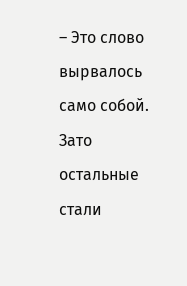– Это слово вырвалось само собой. Зато остальные стали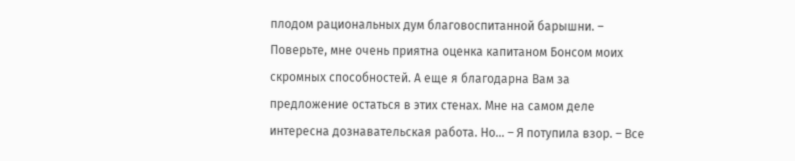плодом рациональных дум благовоспитанной барышни. – Поверьте, мне очень приятна оценка капитаном Бонсом моих скромных способностей. А еще я благодарна Вам за предложение остаться в этих стенах. Мне на самом деле интересна дознавательская работа. Но… – Я потупила взор. – Все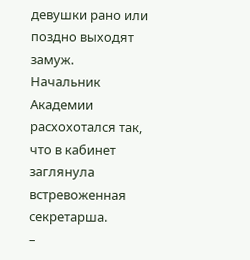девушки рано или поздно выходят замуж.
Начальник Академии расхохотался так, что в кабинет заглянула встревоженная секретарша.
–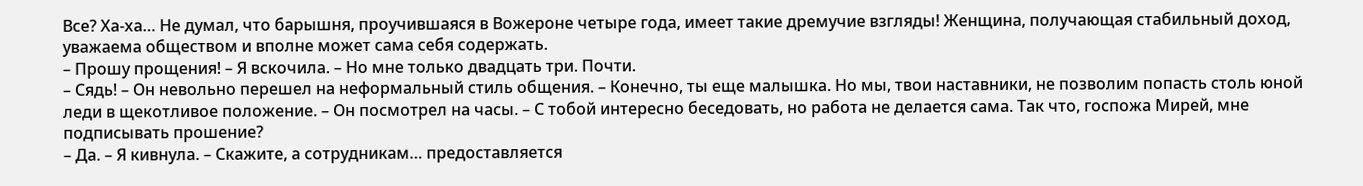Все? Ха-ха… Не думал, что барышня, проучившаяся в Вожероне четыре года, имеет такие дремучие взгляды! Женщина, получающая стабильный доход, уважаема обществом и вполне может сама себя содержать.
– Прошу прощения! – Я вскочила. – Но мне только двадцать три. Почти.
– Сядь! – Он невольно перешел на неформальный стиль общения. – Конечно, ты еще малышка. Но мы, твои наставники, не позволим попасть столь юной леди в щекотливое положение. – Он посмотрел на часы. – С тобой интересно беседовать, но работа не делается сама. Так что, госпожа Мирей, мне подписывать прошение?
– Да. – Я кивнула. – Скажите, а сотрудникам… предоставляется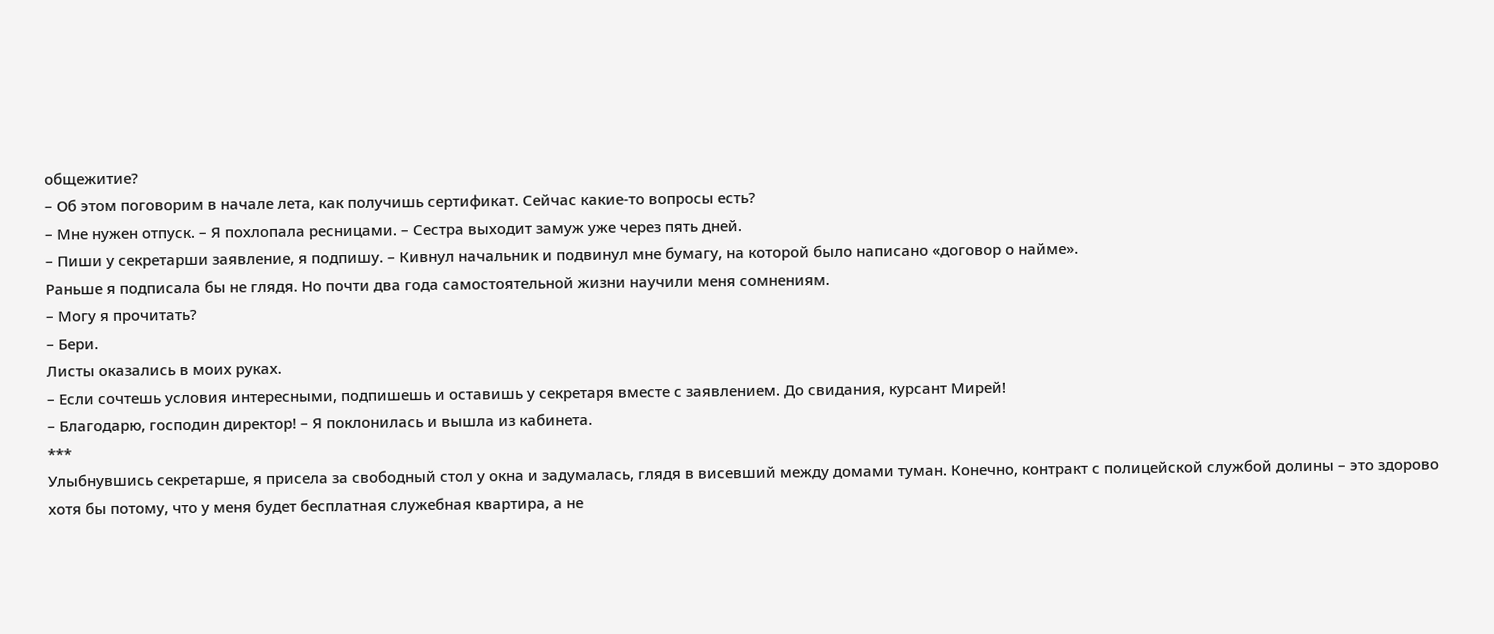общежитие?
– Об этом поговорим в начале лета, как получишь сертификат. Сейчас какие-то вопросы есть?
– Мне нужен отпуск. – Я похлопала ресницами. – Сестра выходит замуж уже через пять дней.
– Пиши у секретарши заявление, я подпишу. – Кивнул начальник и подвинул мне бумагу, на которой было написано «договор о найме».
Раньше я подписала бы не глядя. Но почти два года самостоятельной жизни научили меня сомнениям.
– Могу я прочитать?
– Бери.
Листы оказались в моих руках.
– Если сочтешь условия интересными, подпишешь и оставишь у секретаря вместе с заявлением. До свидания, курсант Мирей!
– Благодарю, господин директор! – Я поклонилась и вышла из кабинета.
***
Улыбнувшись секретарше, я присела за свободный стол у окна и задумалась, глядя в висевший между домами туман. Конечно, контракт с полицейской службой долины – это здорово хотя бы потому, что у меня будет бесплатная служебная квартира, а не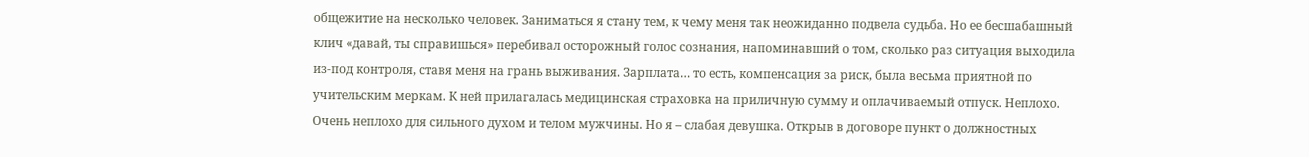общежитие на несколько человек. Заниматься я стану тем, к чему меня так неожиданно подвела судьба. Но ее бесшабашный клич «давай, ты справишься» перебивал осторожный голос сознания, напоминавший о том, сколько раз ситуация выходила из-под контроля, ставя меня на грань выживания. Зарплата… то есть, компенсация за риск, была весьма приятной по учительским меркам. К ней прилагалась медицинская страховка на приличную сумму и оплачиваемый отпуск. Неплохо. Очень неплохо для сильного духом и телом мужчины. Но я – слабая девушка. Открыв в договоре пункт о должностных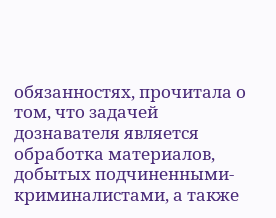обязанностях, прочитала о том, что задачей дознавателя является обработка материалов, добытых подчиненными-криминалистами, а также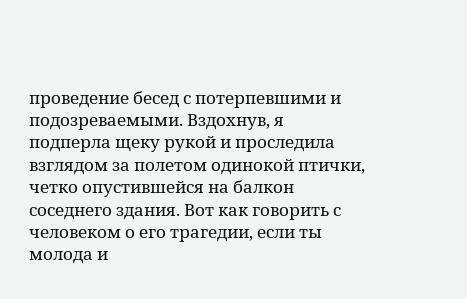проведение бесед с потерпевшими и подозреваемыми. Вздохнув, я подперла щеку рукой и проследила взглядом за полетом одинокой птички, четко опустившейся на балкон соседнего здания. Вот как говорить с человеком о его трагедии, если ты молода и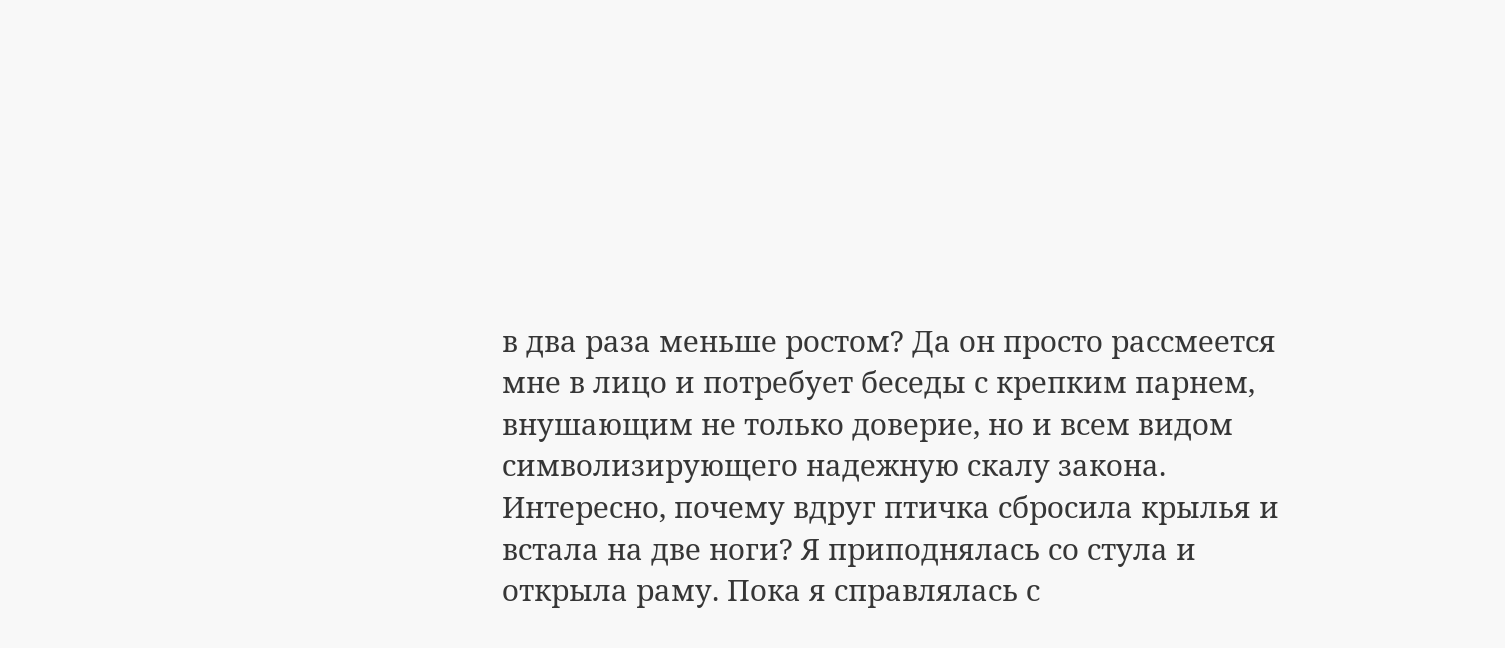в два раза меньше ростом? Да он просто рассмеется мне в лицо и потребует беседы с крепким парнем, внушающим не только доверие, но и всем видом символизирующего надежную скалу закона. Интересно, почему вдруг птичка сбросила крылья и встала на две ноги? Я приподнялась со стула и открыла раму. Пока я справлялась с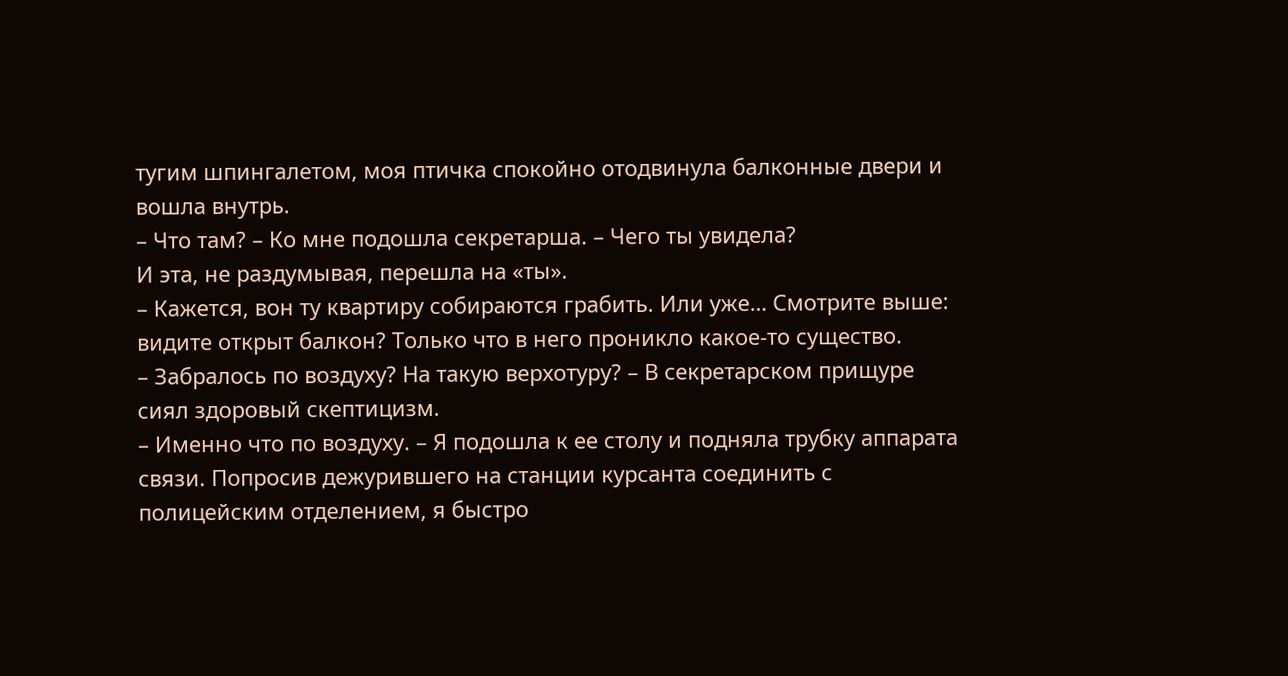тугим шпингалетом, моя птичка спокойно отодвинула балконные двери и вошла внутрь.
– Что там? – Ко мне подошла секретарша. – Чего ты увидела?
И эта, не раздумывая, перешла на «ты».
– Кажется, вон ту квартиру собираются грабить. Или уже… Смотрите выше: видите открыт балкон? Только что в него проникло какое-то существо.
– Забралось по воздуху? На такую верхотуру? – В секретарском прищуре сиял здоровый скептицизм.
– Именно что по воздуху. – Я подошла к ее столу и подняла трубку аппарата связи. Попросив дежурившего на станции курсанта соединить с полицейским отделением, я быстро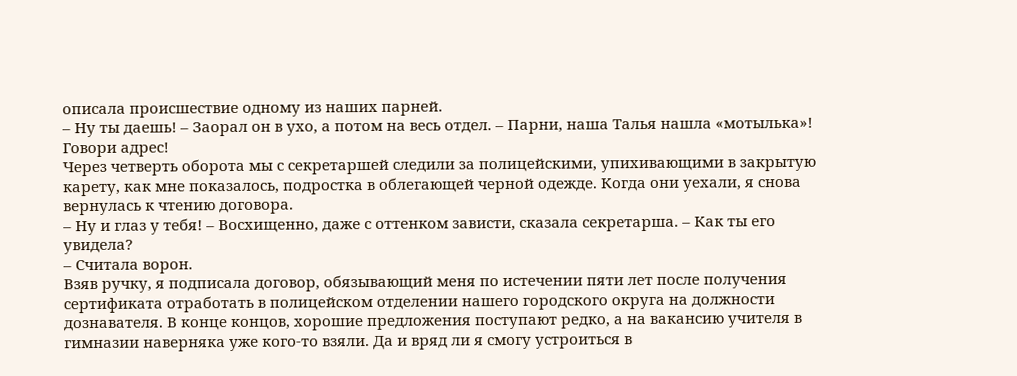описала происшествие одному из наших парней.
– Ну ты даешь! – Заорал он в ухо, а потом на весь отдел. – Парни, наша Талья нашла «мотылька»! Говори адрес!
Через четверть оборота мы с секретаршей следили за полицейскими, упихивающими в закрытую карету, как мне показалось, подростка в облегающей черной одежде. Когда они уехали, я снова вернулась к чтению договора.
– Ну и глаз у тебя! – Восхищенно, даже с оттенком зависти, сказала секретарша. – Как ты его увидела?
– Считала ворон.
Взяв ручку, я подписала договор, обязывающий меня по истечении пяти лет после получения сертификата отработать в полицейском отделении нашего городского округа на должности дознавателя. В конце концов, хорошие предложения поступают редко, а на вакансию учителя в гимназии наверняка уже кого-то взяли. Да и вряд ли я смогу устроиться в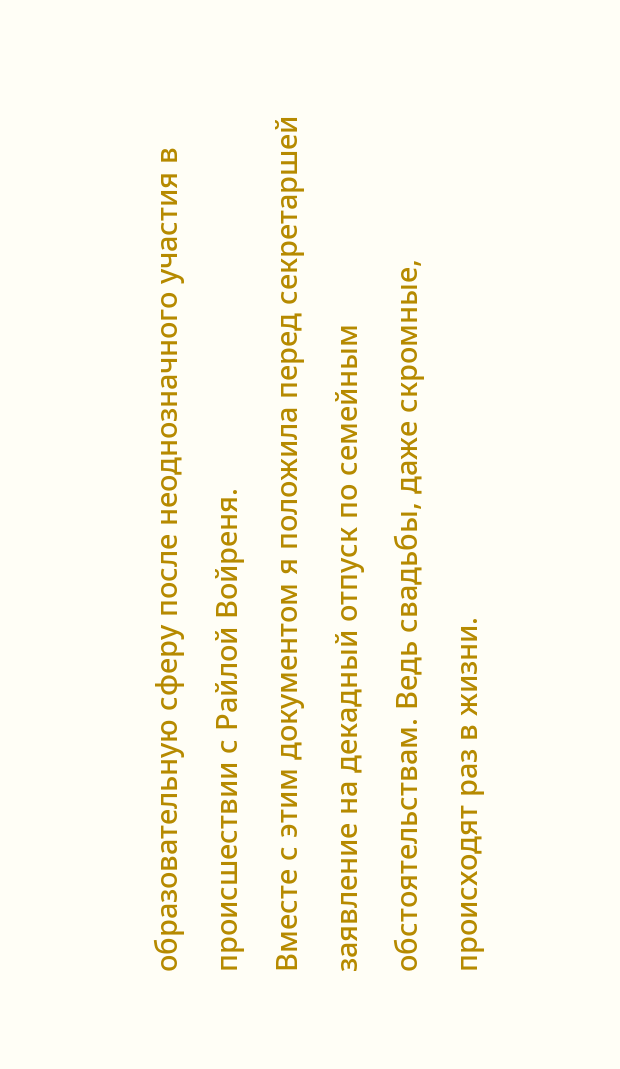образовательную сферу после неоднозначного участия в происшествии с Райлой Войреня.
Вместе с этим документом я положила перед секретаршей заявление на декадный отпуск по семейным обстоятельствам. Ведь свадьбы, даже скромные, происходят раз в жизни.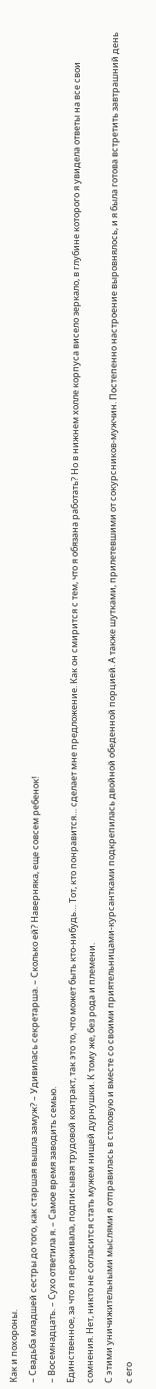Как и похороны.
– Свадьба младшей сестры до того, как старшая вышла замуж? – Удивилась секретарша. – Сколько ей? Наверняка, еще совсем ребенок!
– Восемнадцать. – Сухо ответила я. – Самое время заводить семью.
Единственное, за что я переживала, подписывая трудовой контракт, так это то, что может быть кто-нибудь… Тот, кто понравится… сделает мне предложение. Как он смирится с тем, что я обязана работать? Но в нижнем холле корпуса висело зеркало, в глубине которого я увидела ответы на все свои сомнения. Нет, никто не согласится стать мужем нищей дурнушки. К тому же, без рода и племени.
С этими уничижительными мыслями я отправилась в столовую и вместе со своими приятельницами-курсантками подкрепилась двойной обеденной порцией. А также шутками, прилетевшими от сокурсников-мужчин. Постепенно настроение выровнялось, и я была готова встретить завтрашний день с его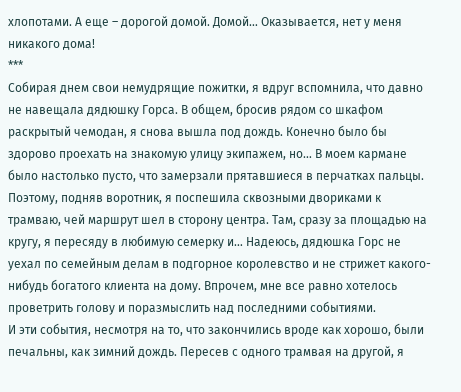хлопотами. А еще – дорогой домой. Домой… Оказывается, нет у меня никакого дома!
***
Собирая днем свои немудрящие пожитки, я вдруг вспомнила, что давно не навещала дядюшку Горса. В общем, бросив рядом со шкафом раскрытый чемодан, я снова вышла под дождь. Конечно было бы здорово проехать на знакомую улицу экипажем, но… В моем кармане было настолько пусто, что замерзали прятавшиеся в перчатках пальцы. Поэтому, подняв воротник, я поспешила сквозными двориками к трамваю, чей маршрут шел в сторону центра. Там, сразу за площадью на кругу, я пересяду в любимую семерку и… Надеюсь, дядюшка Горс не уехал по семейным делам в подгорное королевство и не стрижет какого-нибудь богатого клиента на дому. Впрочем, мне все равно хотелось проветрить голову и поразмыслить над последними событиями.
И эти события, несмотря на то, что закончились вроде как хорошо, были печальны, как зимний дождь. Пересев с одного трамвая на другой, я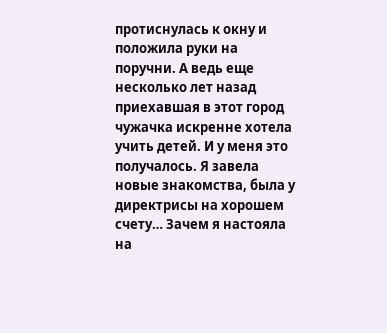протиснулась к окну и положила руки на поручни. А ведь еще несколько лет назад приехавшая в этот город чужачка искренне хотела учить детей. И у меня это получалось. Я завела новые знакомства, была у директрисы на хорошем счету… Зачем я настояла на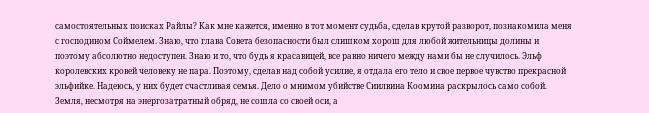самостоятельных поисках Райлы? Как мне кажется, именно в тот момент судьба, сделав крутой разворот, познакомила меня с господином Соймелем. Знаю, что глава Совета безопасности был слишком хорош для любой жительницы долины и поэтому абсолютно недоступен. Знаю и то, что будь я красавицей, все равно ничего между нами бы не случилось. Эльф королевских кровей человеку не пара. Поэтому, сделав над собой усилие, я отдала его тело и свое первое чувство прекрасной эльфийке. Надеюсь, у них будет счастливая семья. Дело о мнимом убийстве Сиилвина Коомина раскрылось само собой. Земля, несмотря на энергозатратный обряд, не сошла со своей оси, а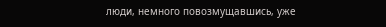люди, немного повозмущавшись, уже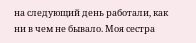на следующий день работали, как ни в чем не бывало. Моя сестра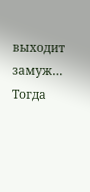выходит замуж… Тогда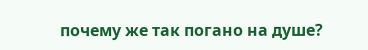почему же так погано на душе?